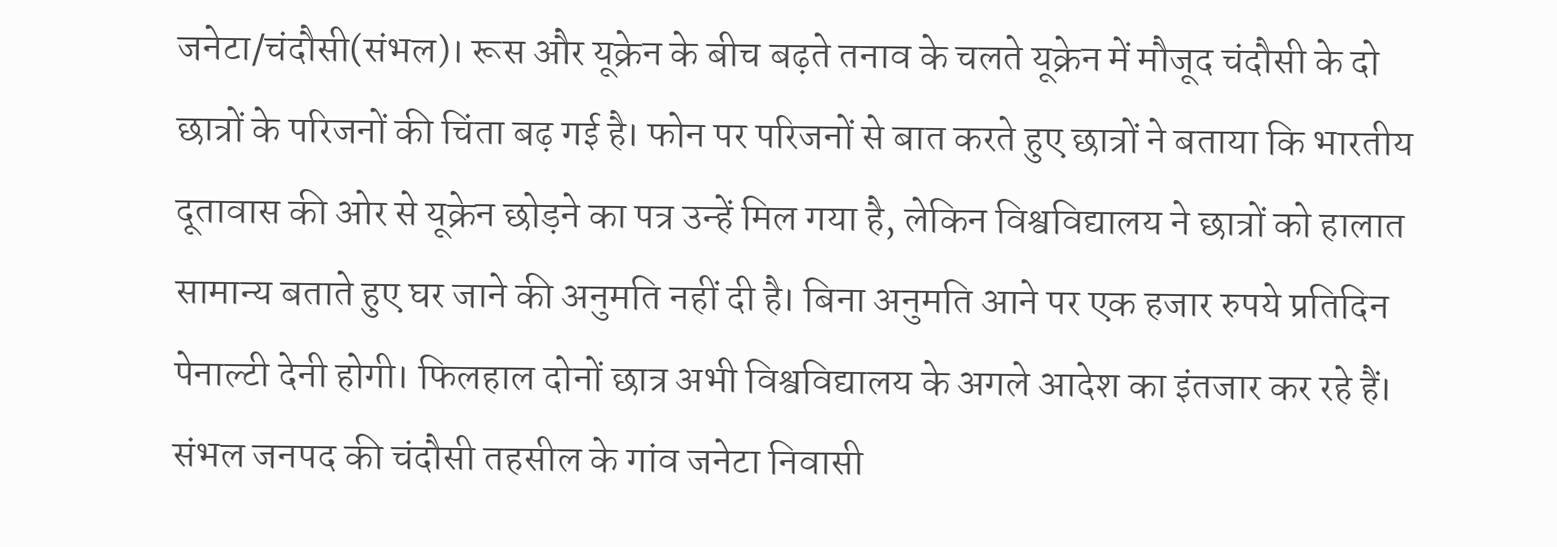जनेटा/चंदौसी(संभल)। रूस और यूक्रेन के बीच बढ़ते तनाव के चलते यूक्रेन में मौजूद चंदौसी के दो छात्रों के परिजनों की चिंता बढ़ गई है। फोन पर परिजनों से बात करते हुए छात्रों ने बताया कि भारतीय दूतावास की ओर से यूक्रेन छोड़ने का पत्र उन्हें मिल गया है, लेकिन विश्वविद्यालय ने छात्रों को हालात सामान्य बताते हुए घर जाने की अनुमति नहीं दी है। बिना अनुमति आने पर एक हजार रुपये प्रतिदिन पेनाल्टी देनी होगी। फिलहाल दोनों छात्र अभी विश्वविद्यालय के अगले आदेश का इंतजार कर रहे हैं।
संभल जनपद की चंदौसी तहसील के गांव जनेटा निवासी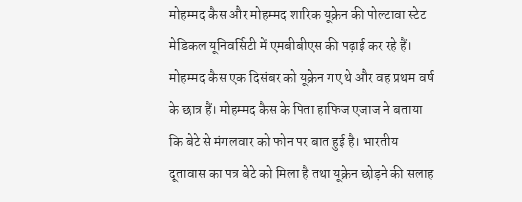मोहम्मद कैस और मोहम्मद शारिक यूक्रेन की पोल्टावा स्टेट मेडिकल यूनिवर्सिटी में एमबीबीएस की पढ़ाई कर रहे हैं। मोहम्मद कैस एक दिसंबर को यूक्रेन गए थे और वह प्रथम वर्ष के छात्र हैं। मोहम्मद कैस के पिता हाफिज एजाज ने बताया कि बेटे से मंगलवार को फोन पर बात हुई है। भारतीय दूतावास का पत्र बेटे को मिला है तथा यूक्रेन छोड़ने की सलाह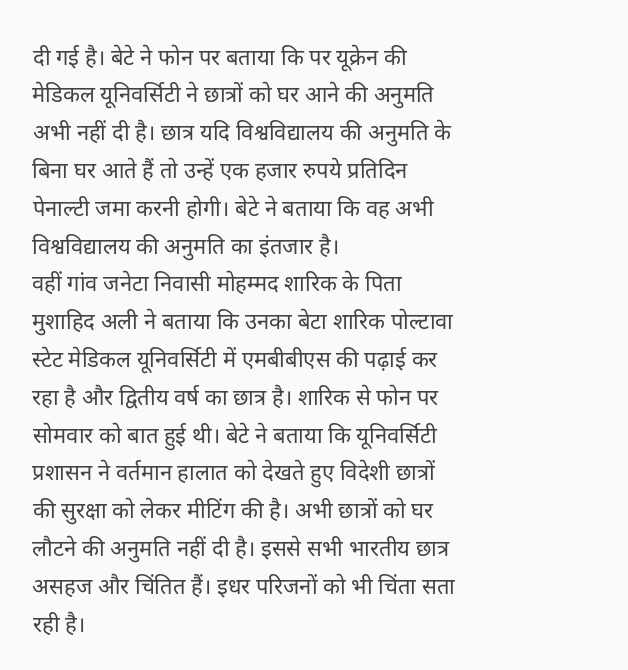दी गई है। बेटे ने फोन पर बताया कि पर यूक्रेन की मेडिकल यूनिवर्सिटी ने छात्रों को घर आने की अनुमति अभी नहीं दी है। छात्र यदि विश्वविद्यालय की अनुमति के बिना घर आते हैं तो उन्हें एक हजार रुपये प्रतिदिन पेनाल्टी जमा करनी होगी। बेटे ने बताया कि वह अभी विश्वविद्यालय की अनुमति का इंतजार है।
वहीं गांव जनेटा निवासी मोहम्मद शारिक के पिता मुशाहिद अली ने बताया कि उनका बेटा शारिक पोल्टावा स्टेट मेडिकल यूनिवर्सिटी में एमबीबीएस की पढ़ाई कर रहा है और द्वितीय वर्ष का छात्र है। शारिक से फोन पर सोमवार को बात हुई थी। बेटे ने बताया कि यूनिवर्सिटी प्रशासन ने वर्तमान हालात को देखते हुए विदेशी छात्रों की सुरक्षा को लेकर मीटिंग की है। अभी छात्रों को घर लौटने की अनुमति नहीं दी है। इससे सभी भारतीय छात्र असहज और चिंतित हैं। इधर परिजनों को भी चिंता सता रही है।